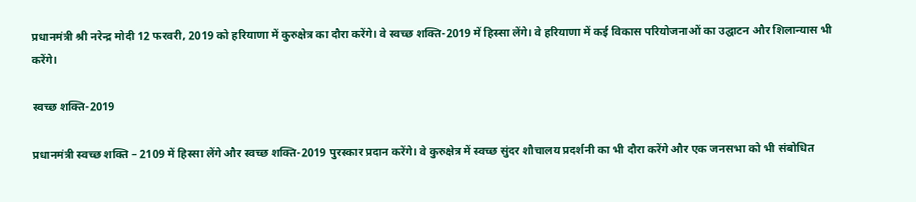प्रधानमंत्री श्री नरेन्द्र मोदी 12 फरवरी, 2019 को हरियाणा में कुरुक्षेत्र का दौरा करेंगे। वे स्वच्छ शक्ति-2019 में हिस्सा लेंगे। वे हरियाणा में कई विकास परियोजनाओं का उद्घाटन और शिलान्यास भी करेंगे।

स्वच्छ शक्ति-2019

प्रधानमंत्री स्वच्छ शक्ति – 2109 में हिस्सा लेंगे और स्वच्छ शक्ति-2019 पुरस्कार प्रदान करेंगे। वे कुरुक्षेत्र में स्वच्छ सुंदर शौचालय प्रदर्शनी का भी दौरा करेंगे और एक जनसभा को भी संबोधित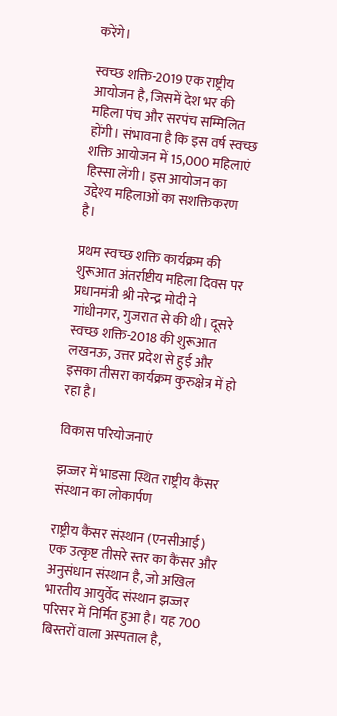करेंगे।

स्वच्छ शक्ति-2019 एक राष्ट्रीय आयोजन है, जिसमें देश भर की महिला पंच और सरपंच सम्मिलित होंगी। संभावना है कि इस वर्ष स्वच्छ शक्ति आयोजन में 15,000 महिलाएं हिस्सा लेंगी। इस आयोजन का उद्देश्य महिलाओं का सशक्तिकरण है।

प्रथम स्वच्छ शक्ति कार्यक्रम की शुरूआत अंतर्राष्टीय महिला दिवस पर प्रधानमंत्री श्री नरेन्द्र मोदी ने गांधीनगर, गुजरात से की थी। दूसरे स्वच्छ शक्ति-2018 की शुरूआत लखनऊ, उत्तर प्रदेश से हुई और इसका तीसरा कार्यक्रम कुरुक्षेत्र में हो रहा है।

विकास परियोजनाएं

झज्जर में भाडसा स्थित राष्ट्रीय कैंसर संस्थान का लोकार्पण

राष्ट्रीय कैंसर संस्थान (एनसीआई) एक उत्कृष्ट तीसरे स्तर का कैंसर और अनुसंधान संस्थान है, जो अखिल भारतीय आयुर्वेद संस्थान झज्जर परिसर में निर्मित हुआ है। यह 700 बिस्तरों वाला अस्पताल है,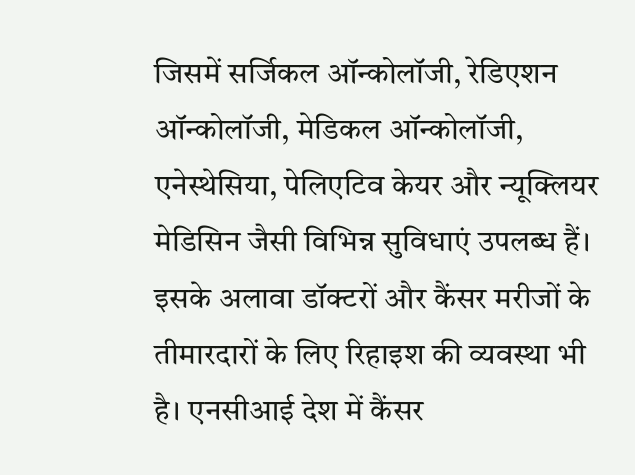जिसमें सर्जिकल ऑन्कोलॉजी, रेडिएशन ऑन्कोलॉजी, मेडिकल ऑन्कोलॉजी, एनेस्थेसिया, पेलिएटिव केयर और न्यूक्लियर मेडिसिन जैसी विभिन्न सुविधाएं उपलब्ध हैं। इसके अलावा डॉक्टरों और कैंसर मरीजों के तीमारदारों के लिए रिहाइश की व्यवस्था भी है। एनसीआई देश में कैंसर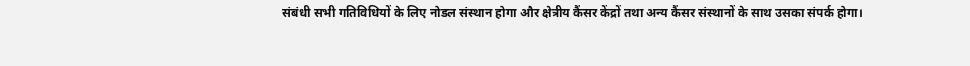संबंधी सभी गतिविधियों के लिए नोडल संस्थान होगा और क्षेत्रीय कैंसर केंद्रों तथा अन्य कैंसर संस्थानों के साथ उसका संपर्क होगा।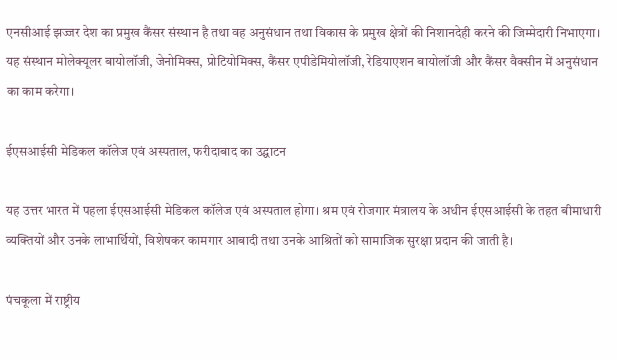एनसीआई झज्जर देश का प्रमुख कैंसर संस्थान है तथा वह अनुसंधान तथा विकास के प्रमुख क्षेत्रों की निशानदेही करने की जिम्मेदारी निभाएगा। यह संस्थान मोलेक्यूलर बायोलॉजी, जेनोमिक्स, प्रोटियोमिक्स, कैंसर एपीडेमियोलॉजी, रेडियाएशन बायोलॉजी और कैंसर वैक्सीन में अनुसंधान का काम करेगा।

ईएसआईसी मेडिकल कॉलेज एवं अस्पताल, फरीदाबाद का उद्घाटन

यह उत्तर भारत में पहला ईएसआईसी मेडिकल कॉलेज एवं अस्पताल होगा। श्रम एवं रोजगार मंत्रालय के अधीन ईएसआईसी के तहत बीमाधारी व्यक्तियों और उनके लाभार्थियों, विशेषकर कामगार आबादी तथा उनके आश्रितों को सामाजिक सुरक्षा प्रदान की जाती है।

पंचकूला में राष्ट्रीय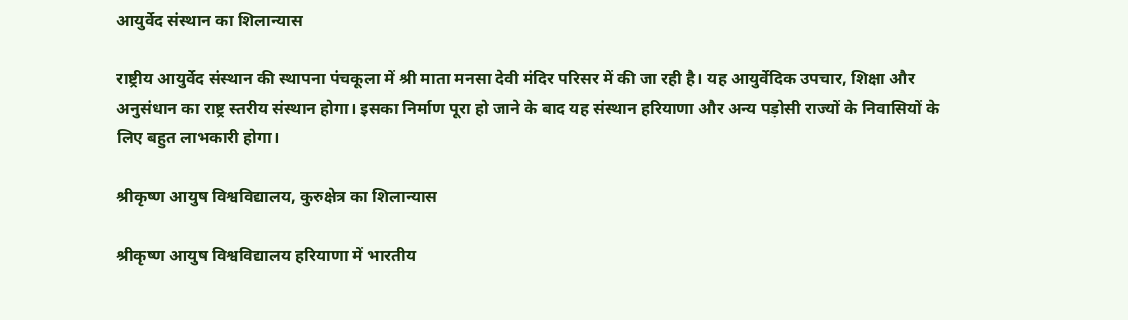आयुर्वेद संस्थान का शिलान्यास

राष्ट्रीय आयुर्वेद संस्थान की स्थापना पंचकूला में श्री माता मनसा देवी मंदिर परिसर में की जा रही है। यह आयुर्वेदिक उपचार, शिक्षा और अनुसंधान का राष्ट्र स्तरीय संस्थान होगा। इसका निर्माण पूरा हो जाने के बाद यह संस्थान हरियाणा और अन्य पड़ोसी राज्यों के निवासियों के लिए बहुत लाभकारी होगा।

श्रीकृष्ण आयुष विश्वविद्यालय, कुरुक्षेत्र का शिलान्यास

श्रीकृष्ण आयुष विश्वविद्यालय हरियाणा में भारतीय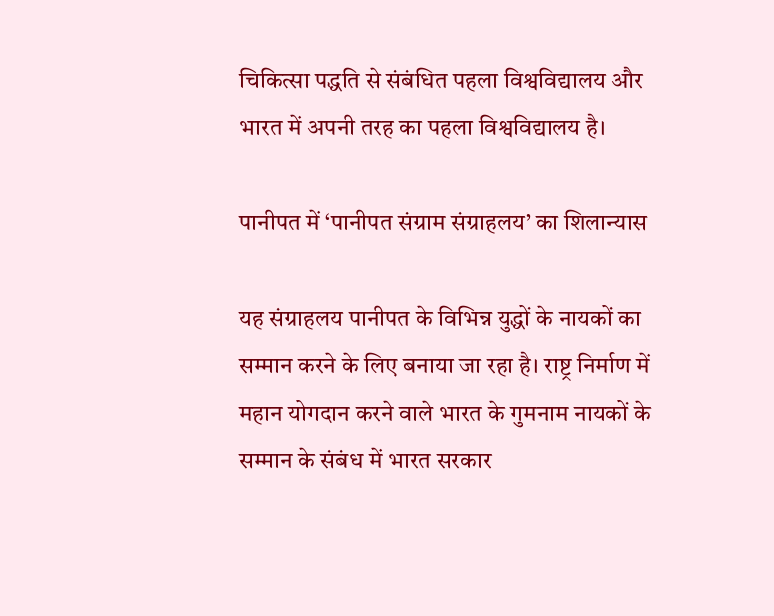चिकित्सा पद्धति से संबंधित पहला विश्वविद्यालय और भारत में अपनी तरह का पहला विश्वविद्यालय है।

पानीपत में ‘पानीपत संग्राम संग्राहलय’ का शिलान्यास

यह संग्राहलय पानीपत के विभिन्न युद्धों के नायकों का सम्मान करने के लिए बनाया जा रहा है। राष्ट्र निर्माण में महान योगदान करने वाले भारत के गुमनाम नायकों के सम्मान के संबंध में भारत सरकार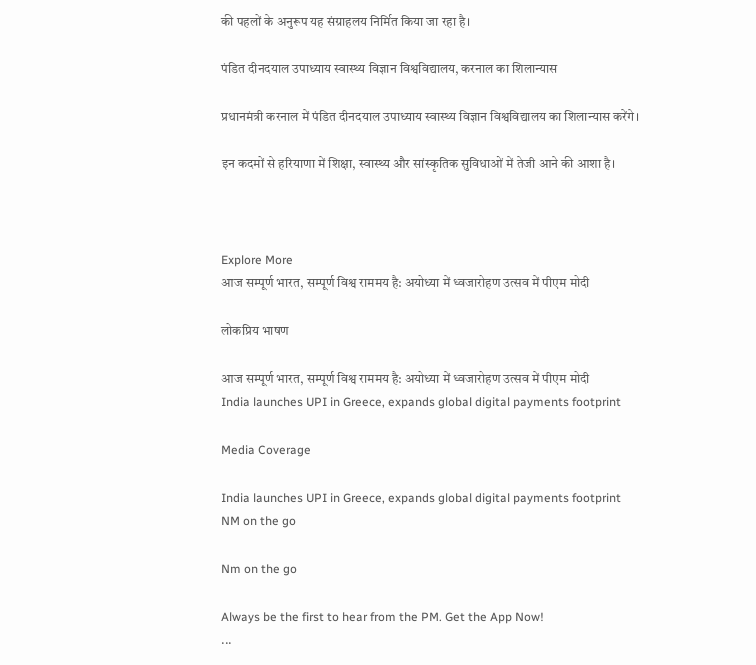की पहलों के अनुरूप यह संग्राहलय निर्मित किया जा रहा है।

पंडित दीनदयाल उपाध्याय स्वास्थ्य विज्ञान विश्वविद्यालय, करनाल का शिलान्यास

प्रधानमंत्री करनाल में पंडित दीनदयाल उपाध्याय स्वास्थ्य विज्ञान विश्वविद्यालय का शिलान्यास करेंगे।

इन कदमों से हरियाणा में शिक्षा, स्वास्थ्य और सांस्कृतिक सुविधाओं में तेजी आने की आशा है।



Explore More
आज सम्पूर्ण भारत, सम्पूर्ण विश्व राममय है: अयोध्या में ध्वजारोहण उत्सव में पीएम मोदी

लोकप्रिय भाषण

आज सम्पूर्ण भारत, सम्पूर्ण विश्व राममय है: अयोध्या में ध्वजारोहण उत्सव में पीएम मोदी
India launches UPI in Greece, expands global digital payments footprint

Media Coverage

India launches UPI in Greece, expands global digital payments footprint
NM on the go

Nm on the go

Always be the first to hear from the PM. Get the App Now!
...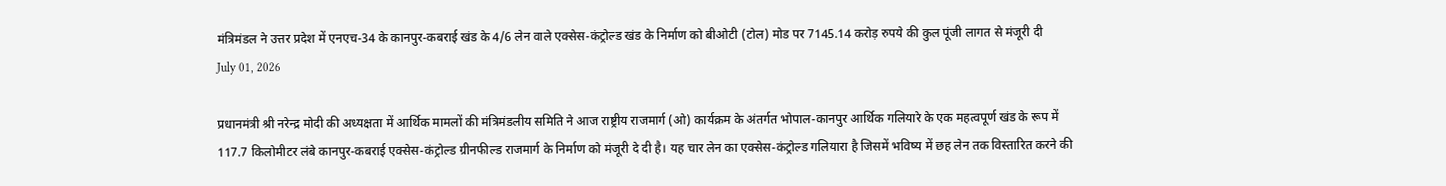मंत्रिमंडल ने उत्तर प्रदेश में एनएच-34 के कानपुर-कबराई खंड के 4/6 लेन वाले एक्सेस-कंट्रोल्ड खंड के निर्माण को बीओटी (टोल) मोड पर 7145.14 करोड़ रुपये की कुल पूंजी लागत से मंजूरी दी
July 01, 2026

प्रधानमंत्री श्री नरेन्‍द्र मोदी की अध्यक्षता में आर्थिक मामलों की मंत्रिमंडलीय समिति ने आज राष्ट्रीय राजमार्ग (ओ) कार्यक्रम के अंतर्गत भोपाल-कानपुर आर्थिक गलियारे के एक महत्वपूर्ण खंड के रूप में 117.7 किलोमीटर लंबे कानपुर-कबराई एक्सेस-कंट्रोल्ड ग्रीनफील्ड राजमार्ग के निर्माण को मंजूरी दे दी है। यह चार लेन का एक्सेस-कंट्रोल्ड गलियारा है जिसमें भविष्य में छह लेन तक विस्तारित करने की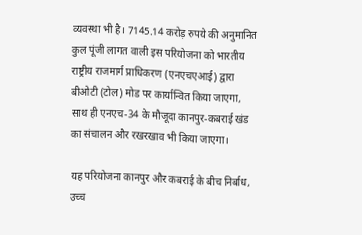व्यवस्था भी है। 7145.14 करोड़ रुपये की अनुमानित कुल पूंजी लागत वाली इस परियोजना को भारतीय राष्ट्रीय राजमार्ग प्राधिकरण (एनएचएआई) द्वारा बीओटी (टोल) मोड पर कार्यान्वित किया जाएगा, साथ ही एनएच-34 के मौजूदा कानपुर-कबराई खंड का संचालन और रखरखाव भी किया जाएगा।

यह परियोजना कानपुर और कबराई के बीच निर्बाध, उच्च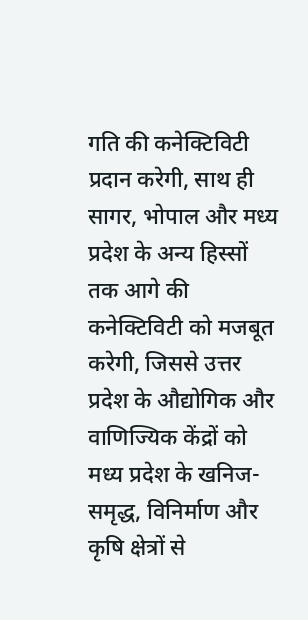गति की कनेक्टिविटी प्रदान करेगी, साथ ही सागर, भोपाल और मध्य प्रदेश के अन्य हिस्सों तक आगे की कनेक्टिविटी को मजबूत करेगी, जिससे उत्तर प्रदेश के औद्योगिक और वाणिज्यिक केंद्रों को मध्य प्रदेश के खनिज-समृद्ध, विनिर्माण और कृषि क्षेत्रों से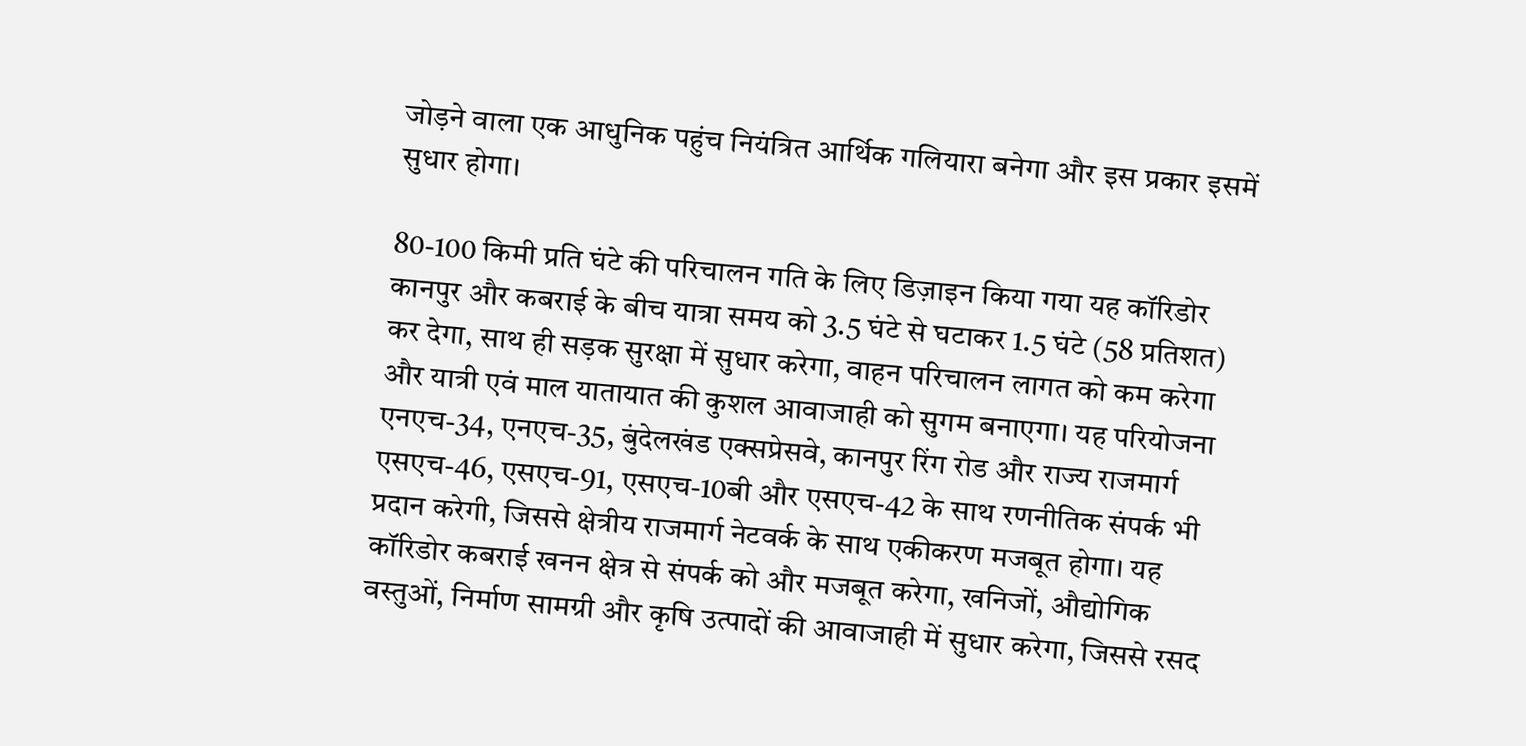जोड़ने वाला एक आधुनिक पहुंच नियंत्रित आर्थिक गलियारा बनेगा और इस प्रकार इसमें सुधार होगा।

80-100 किमी प्रति घंटे की परिचालन गति के लिए डिज़ाइन किया गया यह कॉरिडोर कानपुर और कबराई के बीच यात्रा समय को 3.5 घंटे से घटाकर 1.5 घंटे (58 प्रतिशत) कर देगा, साथ ही सड़क सुरक्षा में सुधार करेगा, वाहन परिचालन लागत को कम करेगा और यात्री एवं माल यातायात की कुशल आवाजाही को सुगम बनाएगा। यह परियोजना एनएच-34, एनएच-35, बुंदेलखंड एक्सप्रेसवे, कानपुर रिंग रोड और राज्य राजमार्ग एसएच-46, एसएच-91, एसएच-10बी और एसएच-42 के साथ रणनीतिक संपर्क भी प्रदान करेगी, जिससे क्षेत्रीय राजमार्ग नेटवर्क के साथ एकीकरण मजबूत होगा। यह कॉरिडोर कबराई खनन क्षेत्र से संपर्क को और मजबूत करेगा, खनिजों, औद्योगिक वस्तुओं, निर्माण सामग्री और कृषि उत्पादों की आवाजाही में सुधार करेगा, जिससे रसद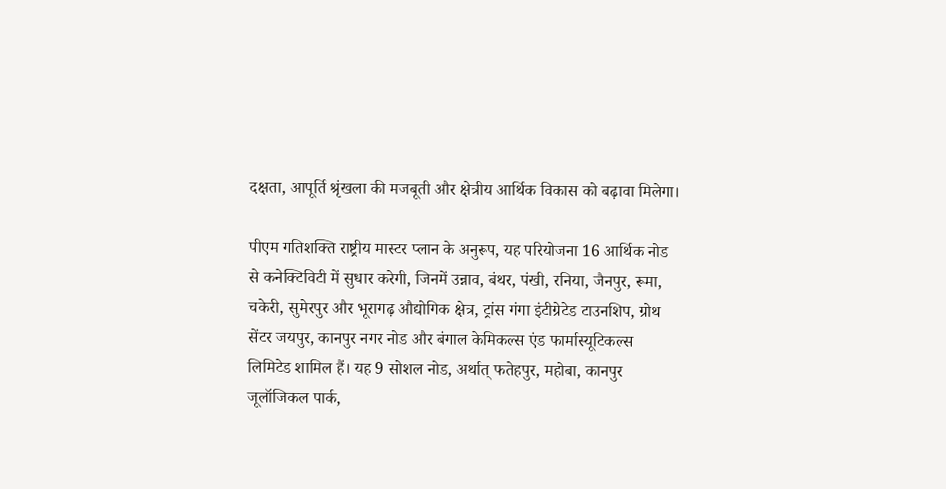दक्षता, आपूर्ति श्रृंखला की मजबूती और क्षेत्रीय आर्थिक विकास को बढ़ावा मिलेगा।

पीएम गतिशक्ति राष्ट्रीय मास्टर प्लान के अनुरूप, यह परियोजना 16 आर्थिक नोड से कनेक्टिविटी में सुधार करेगी, जिनमें उन्नाव, बंथर, पंखी, रनिया, जैनपुर, रूमा, चकेरी, सुमेरपुर और भूरागढ़ औद्योगिक क्षेत्र, ट्रांस गंगा इंटीग्रेटेड टाउनशिप, ग्रोथ सेंटर जयपुर, कानपुर नगर नोड और बंगाल केमिकल्स एंड फार्मास्यूटिकल्स लिमिटेड शामिल हैं। यह 9 सोशल नोड, अर्थात् फतेहपुर, महोबा, कानपुर जूलॉजिकल पार्क,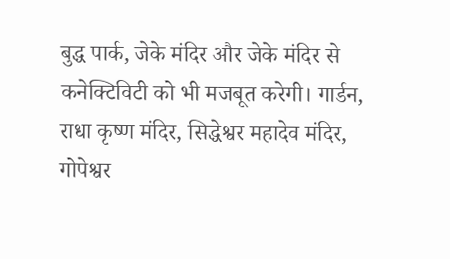बुद्ध पार्क, जेके मंदिर और जेके मंदिर से कनेक्टिविटी को भी मजबूत करेगी। गार्डन, राधा कृष्ण मंदिर, सिद्धेश्वर महादेव मंदिर, गोपेश्वर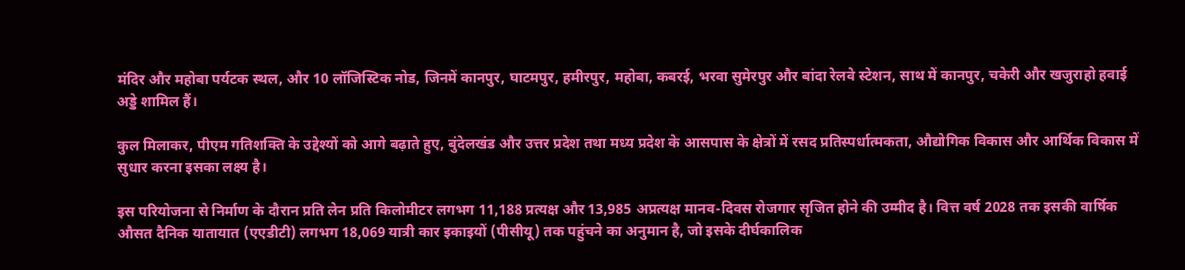मंदिर और महोबा पर्यटक स्थल, और 10 लॉजिस्टिक नोड, जिनमें कानपुर, घाटमपुर, हमीरपुर, महोबा, कबरई, भरवा सुमेरपुर और बांदा रेलवे स्टेशन, साथ में कानपुर, चकेरी और खजुराहो हवाई अड्डे शामिल हैं।

कुल मिलाकर, पीएम गतिशक्ति के उद्देश्यों को आगे बढ़ाते हुए, बुंदेलखंड और उत्तर प्रदेश तथा मध्य प्रदेश के आसपास के क्षेत्रों में रसद प्रतिस्पर्धात्मकता, औद्योगिक विकास और आर्थिक विकास में सुधार करना इसका लक्ष्‍य है।

इस परियोजना से निर्माण के दौरान प्रति लेन प्रति किलोमीटर लगभग 11,188 प्रत्यक्ष और 13,985 अप्रत्यक्ष मानव-दिवस रोजगार सृजित होने की उम्मीद है। वित्त वर्ष 2028 तक इसकी वार्षिक औसत दैनिक यातायात (एएडीटी) लगभग 18,069 यात्री कार इकाइयों (पीसीयू) तक पहुंचने का अनुमान है, जो इसके दीर्घकालिक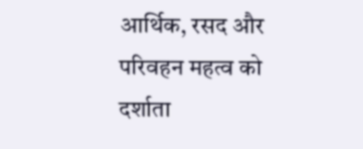आर्थिक, रसद और परिवहन महत्व को दर्शाता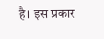है। इस प्रकार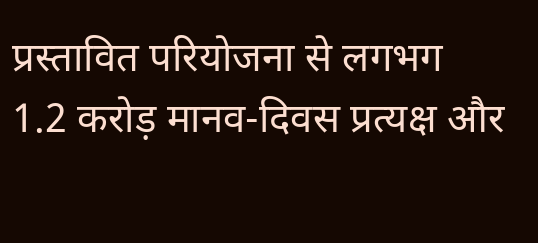प्रस्तावित परियोजना से लगभग 1.2 करोड़ मानव-दिवस प्रत्यक्ष और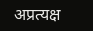अप्रत्यक्ष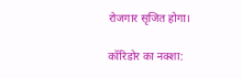रोजगार सृजित होगा।

कॉरिडोर का नक्शा: